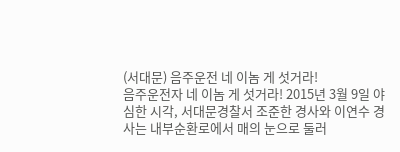(서대문) 음주운전 네 이놈 게 섯거라!
음주운전자 네 이놈 게 섯거라! 2015년 3월 9일 야심한 시각, 서대문경찰서 조준한 경사와 이연수 경사는 내부순환로에서 매의 눈으로 둘러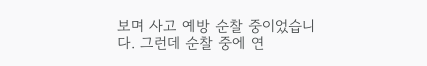보며 사고 예방 순찰 중이었습니다. 그런데 순찰 중에 연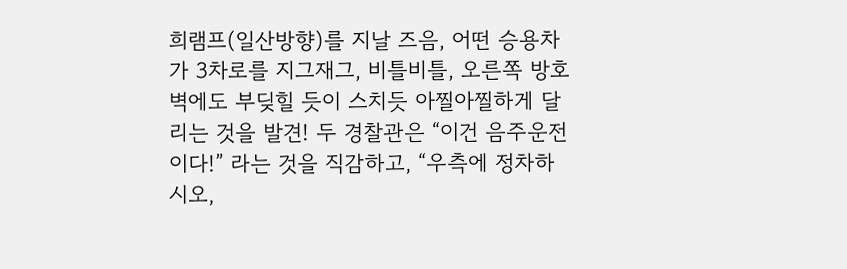희램프(일산방향)를 지날 즈음, 어떤 승용차가 3차로를 지그재그, 비틀비틀, 오른쪽 방호벽에도 부딪힐 듯이 스치듯 아찔아찔하게 달리는 것을 발견! 두 경찰관은 “이건 음주운전이다!” 라는 것을 직감하고, “우측에 정차하시오,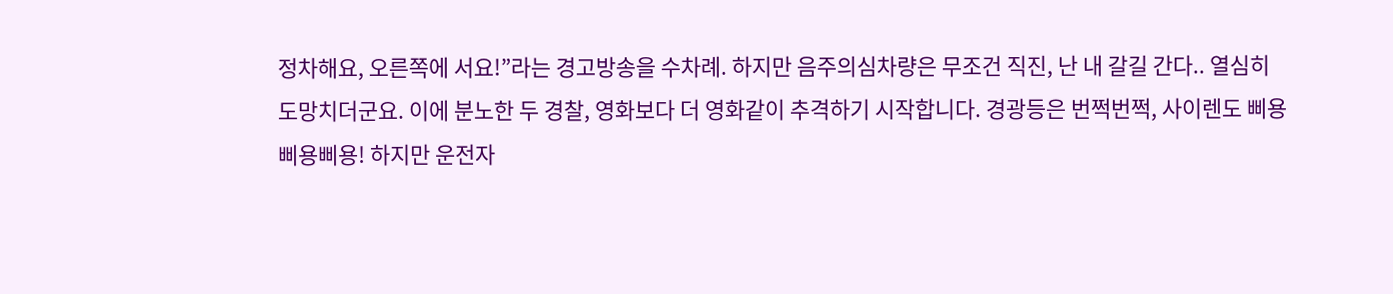정차해요, 오른쪽에 서요!”라는 경고방송을 수차례. 하지만 음주의심차량은 무조건 직진, 난 내 갈길 간다.. 열심히 도망치더군요. 이에 분노한 두 경찰, 영화보다 더 영화같이 추격하기 시작합니다. 경광등은 번쩍번쩍, 사이렌도 삐용삐용삐용! 하지만 운전자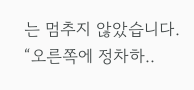는 멈추지 않았습니다. “오른쪽에 정차하..